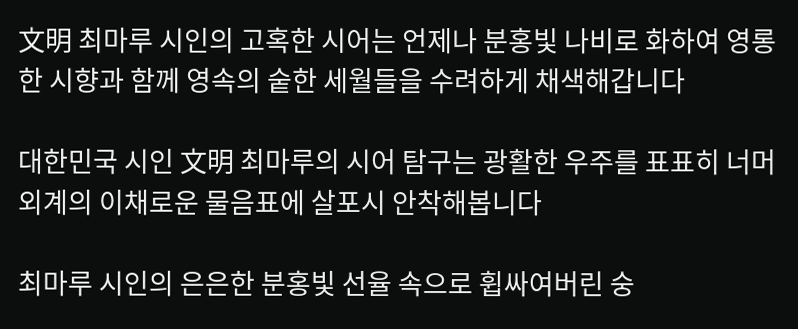文明 최마루 시인의 고혹한 시어는 언제나 분홍빛 나비로 화하여 영롱한 시향과 함께 영속의 숱한 세월들을 수려하게 채색해갑니다

대한민국 시인 文明 최마루의 시어 탐구는 광활한 우주를 표표히 너머 외계의 이채로운 물음표에 살포시 안착해봅니다

최마루 시인의 은은한 분홍빛 선율 속으로 휩싸여버린 숭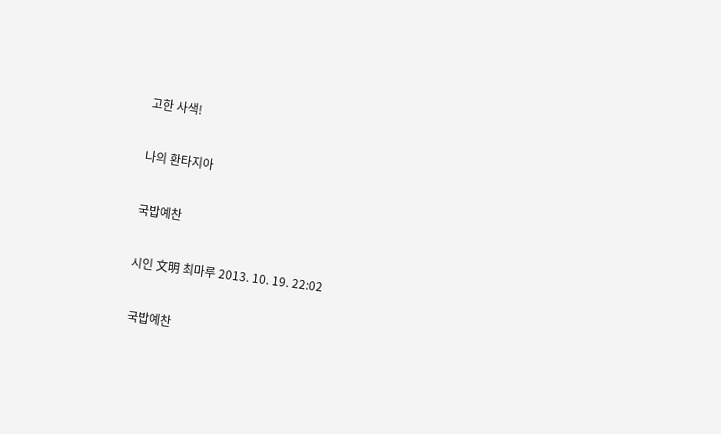고한 사색!

나의 환타지아

국밥예찬

시인 文明 최마루 2013. 10. 19. 22:02

 국밥예찬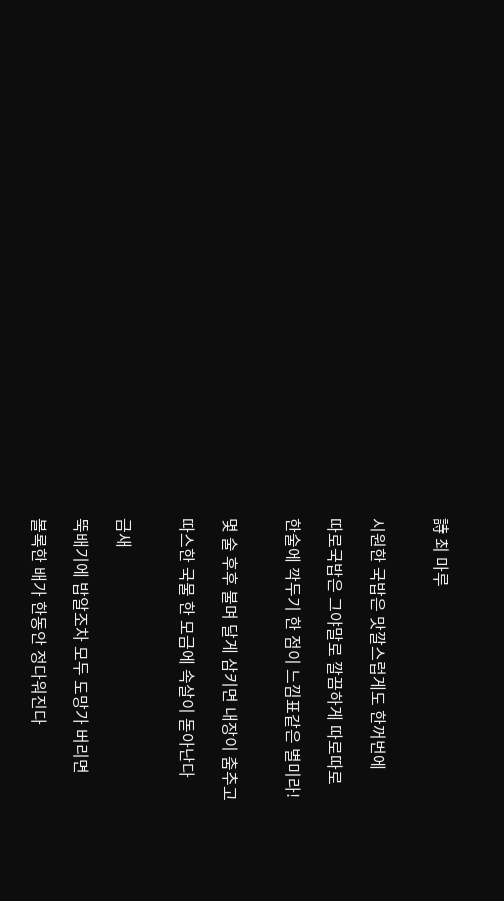詩 최 마루


시원한 국밥은 맛깔스럽게도 한꺼번에

따로국밥은 그야말로 깔끔하게 따로따로

한술에 깍두기 한 점이 느낌표같은 별미라!


몇 술 후후 불며 달게 삼키면 내장이 춤추고

따스한 국물 한 모금에 속살이 돋아난다


금새

뚝배기에 밥알조차 모두 도망가 버리면

볼록한 배가 한동안 정다워진다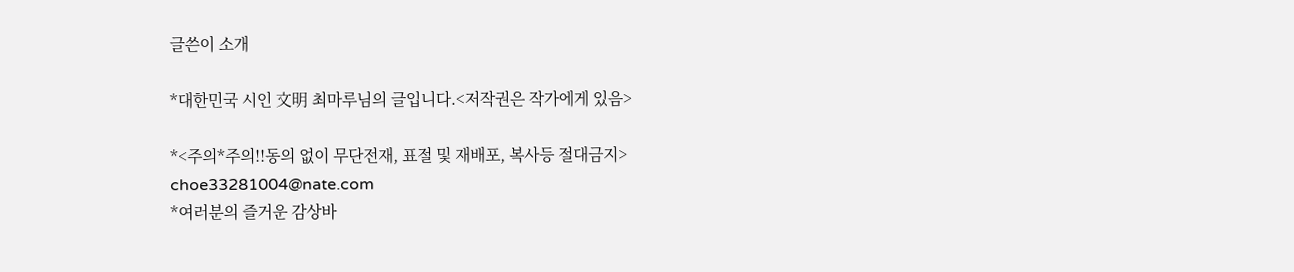글쓴이 소개

*대한민국 시인 文明 최마루님의 글입니다.<저작권은 작가에게 있음>

*<주의*주의!!동의 없이 무단전재, 표절 및 재배포, 복사등 절대금지>
choe33281004@nate.com
*여러분의 즐거운 감상바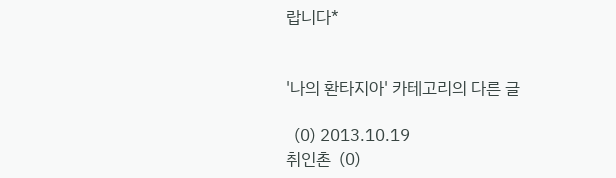랍니다*


'나의 환타지아' 카테고리의 다른 글

  (0) 2013.10.19
취인촌  (0)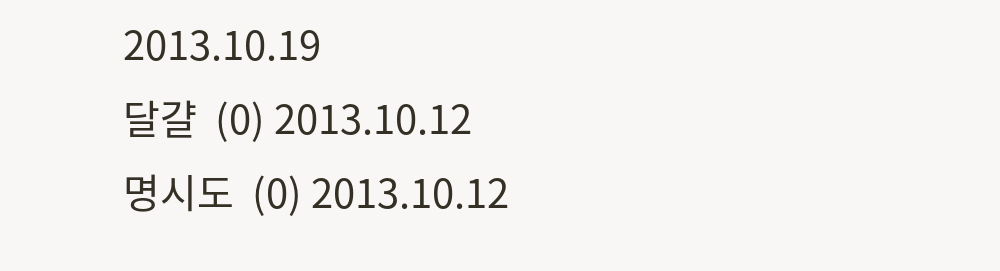2013.10.19
달걀  (0) 2013.10.12
명시도  (0) 2013.10.12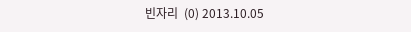빈자리  (0) 2013.10.05